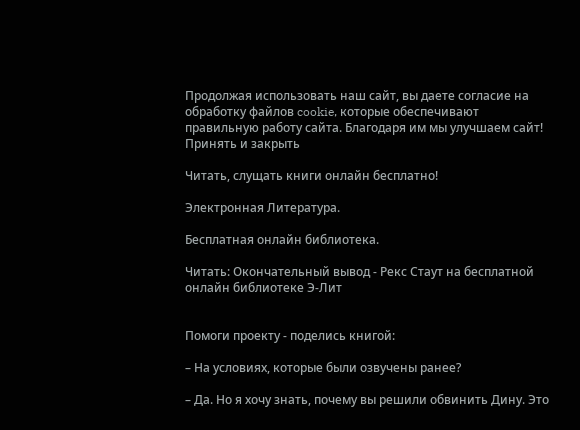Продолжая использовать наш сайт, вы даете согласие на обработку файлов cookie, которые обеспечивают правильную работу сайта. Благодаря им мы улучшаем сайт!
Принять и закрыть

Читать, слущать книги онлайн бесплатно!

Электронная Литература.

Бесплатная онлайн библиотека.

Читать: Окончательный вывод - Рекс Стаут на бесплатной онлайн библиотеке Э-Лит


Помоги проекту - поделись книгой:

– На условиях, которые были озвучены ранее?

– Да. Но я хочу знать, почему вы решили обвинить Дину. Это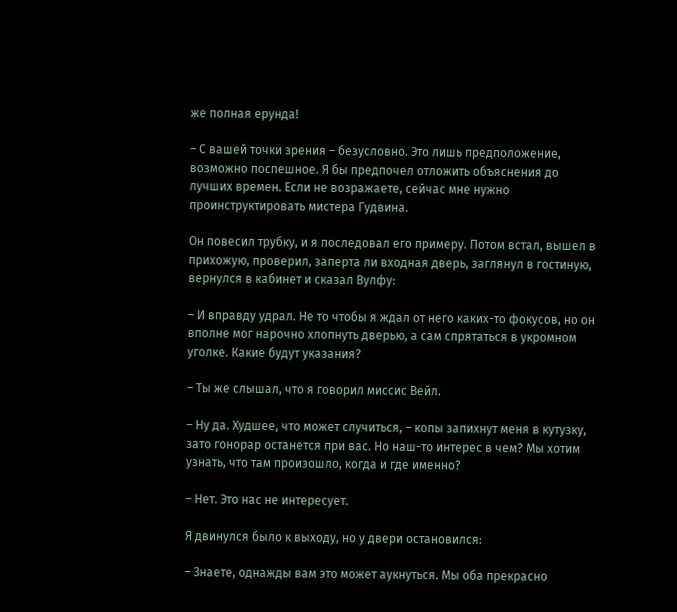же полная ерунда!

– С вашей точки зрения – безусловно. Это лишь предположение, возможно поспешное. Я бы предпочел отложить объяснения до лучших времен. Если не возражаете, сейчас мне нужно проинструктировать мистера Гудвина.

Он повесил трубку, и я последовал его примеру. Потом встал, вышел в прихожую, проверил, заперта ли входная дверь, заглянул в гостиную, вернулся в кабинет и сказал Вулфу:

– И вправду удрал. Не то чтобы я ждал от него каких-то фокусов, но он вполне мог нарочно хлопнуть дверью, а сам спрятаться в укромном уголке. Какие будут указания?

– Ты же слышал, что я говорил миссис Вейл.

– Ну да. Худшее, что может случиться, – копы запихнут меня в кутузку, зато гонорар останется при вас. Но наш-то интерес в чем? Мы хотим узнать, что там произошло, когда и где именно?

– Нет. Это нас не интересует.

Я двинулся было к выходу, но у двери остановился:

– Знаете, однажды вам это может аукнуться. Мы оба прекрасно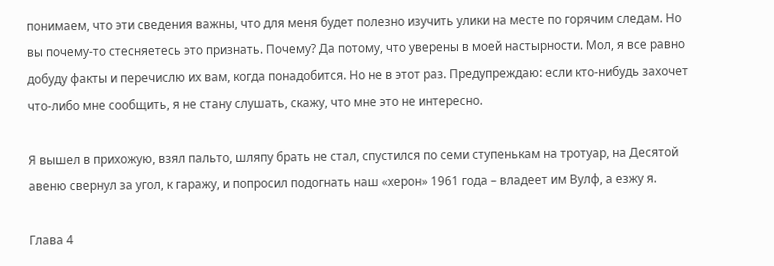понимаем, что эти сведения важны, что для меня будет полезно изучить улики на месте по горячим следам. Но вы почему-то стесняетесь это признать. Почему? Да потому, что уверены в моей настырности. Мол, я все равно добуду факты и перечислю их вам, когда понадобится. Но не в этот раз. Предупреждаю: если кто-нибудь захочет что-либо мне сообщить, я не стану слушать, скажу, что мне это не интересно.

Я вышел в прихожую, взял пальто, шляпу брать не стал, спустился по семи ступенькам на тротуар, на Десятой авеню свернул за угол, к гаражу, и попросил подогнать наш «херон» 1961 года – владеет им Вулф, а езжу я.

Глава 4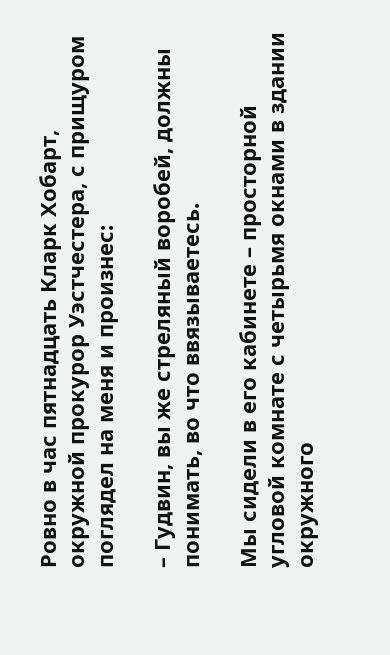Ровно в час пятнадцать Кларк Хобарт, окружной прокурор Уэстчестера, с прищуром поглядел на меня и произнес:

– Гудвин, вы же стреляный воробей, должны понимать, во что ввязываетесь.

Мы сидели в его кабинете – просторной угловой комнате с четырьмя окнами в здании окружного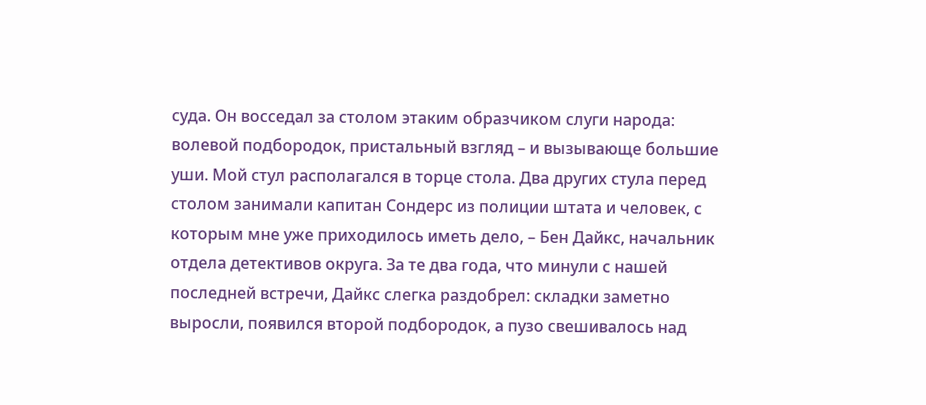суда. Он восседал за столом этаким образчиком слуги народа: волевой подбородок, пристальный взгляд – и вызывающе большие уши. Мой стул располагался в торце стола. Два других стула перед столом занимали капитан Сондерс из полиции штата и человек, с которым мне уже приходилось иметь дело, – Бен Дайкс, начальник отдела детективов округа. За те два года, что минули с нашей последней встречи, Дайкс слегка раздобрел: складки заметно выросли, появился второй подбородок, а пузо свешивалось над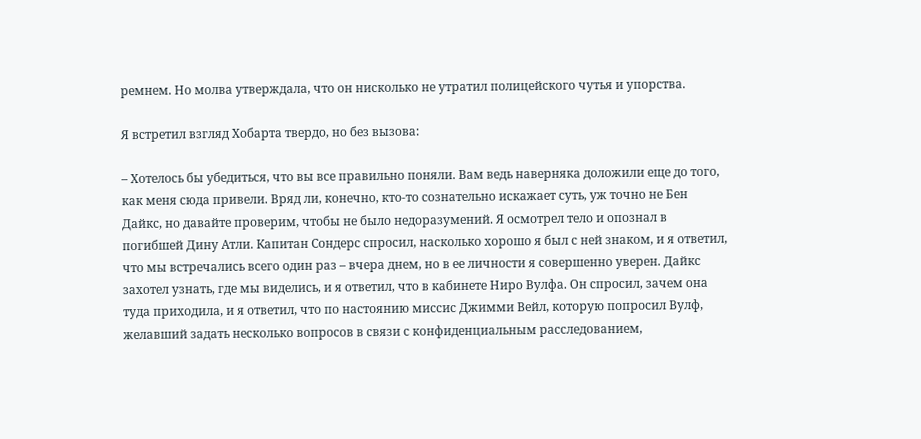ремнем. Но молва утверждала, что он нисколько не утратил полицейского чутья и упорства.

Я встретил взгляд Хобарта твердо, но без вызова:

– Хотелось бы убедиться, что вы все правильно поняли. Вам ведь наверняка доложили еще до того, как меня сюда привели. Вряд ли, конечно, кто-то сознательно искажает суть, уж точно не Бен Дайкс, но давайте проверим, чтобы не было недоразумений. Я осмотрел тело и опознал в погибшей Дину Атли. Капитан Сондерс спросил, насколько хорошо я был с ней знаком, и я ответил, что мы встречались всего один раз – вчера днем, но в ее личности я совершенно уверен. Дайкс захотел узнать, где мы виделись, и я ответил, что в кабинете Ниро Вулфа. Он спросил, зачем она туда приходила, и я ответил, что по настоянию миссис Джимми Вейл, которую попросил Вулф, желавший задать несколько вопросов в связи с конфиденциальным расследованием,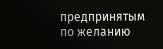предпринятым по желанию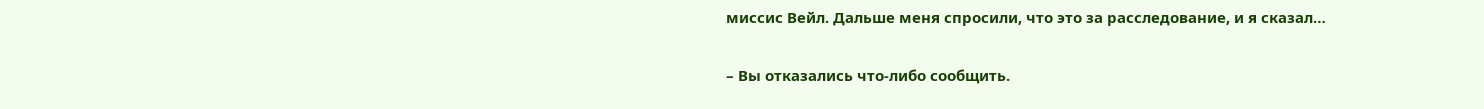миссис Вейл. Дальше меня спросили, что это за расследование, и я сказал…

– Вы отказались что-либо сообщить.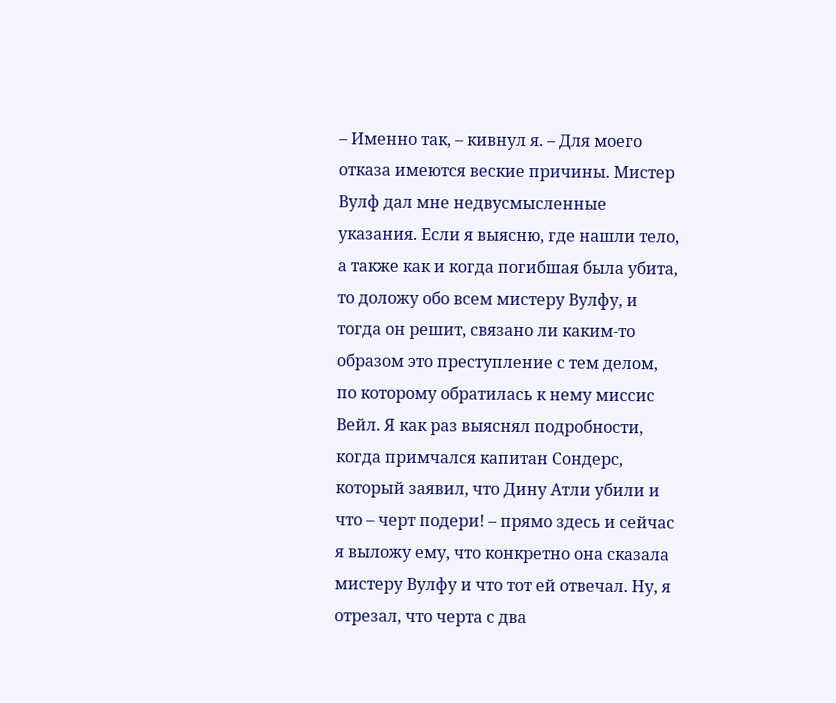– Именно так, – кивнул я. – Для моего отказа имеются веские причины. Мистер Вулф дал мне недвусмысленные указания. Если я выясню, где нашли тело, а также как и когда погибшая была убита, то доложу обо всем мистеру Вулфу, и тогда он решит, связано ли каким-то образом это преступление с тем делом, по которому обратилась к нему миссис Вейл. Я как раз выяснял подробности, когда примчался капитан Сондерс, который заявил, что Дину Атли убили и что – черт подери! – прямо здесь и сейчас я выложу ему, что конкретно она сказала мистеру Вулфу и что тот ей отвечал. Ну, я отрезал, что черта с два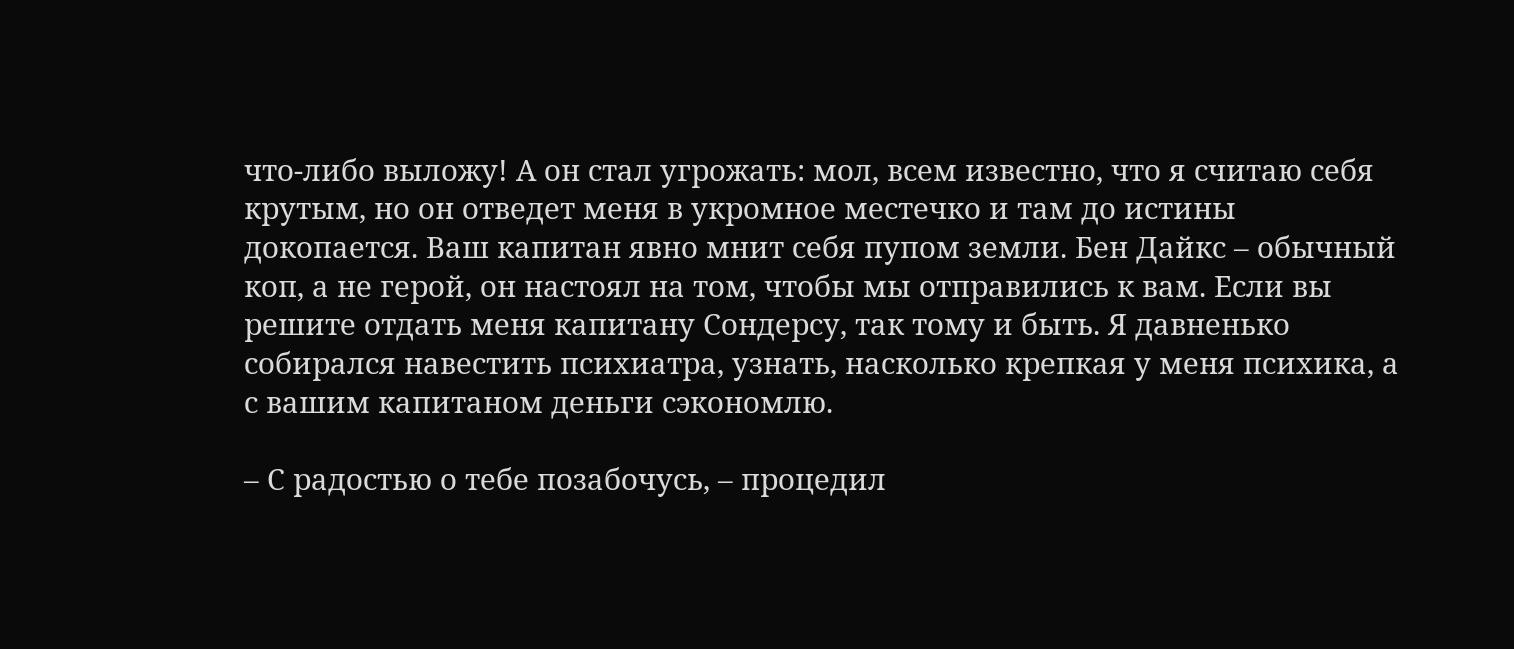что-либо выложу! А он стал угрожать: мол, всем известно, что я считаю себя крутым, но он отведет меня в укромное местечко и там до истины докопается. Ваш капитан явно мнит себя пупом земли. Бен Дайкс – обычный коп, а не герой, он настоял на том, чтобы мы отправились к вам. Если вы решите отдать меня капитану Сондерсу, так тому и быть. Я давненько собирался навестить психиатра, узнать, насколько крепкая у меня психика, а с вашим капитаном деньги сэкономлю.

– С радостью о тебе позабочусь, – процедил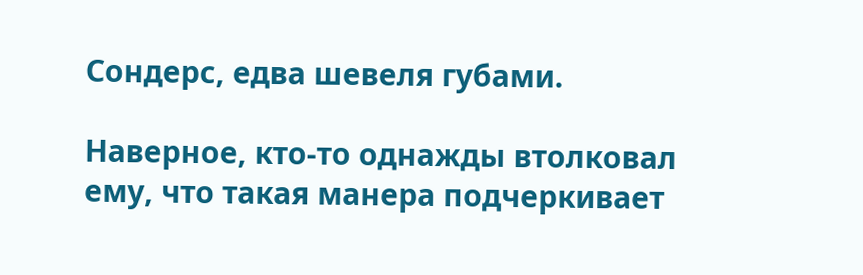Сондерс, едва шевеля губами.

Наверное, кто-то однажды втолковал ему, что такая манера подчеркивает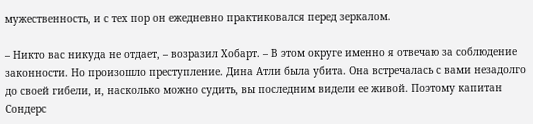мужественность, и с тех пор он ежедневно практиковался перед зеркалом.

– Никто вас никуда не отдает, – возразил Хобарт. – В этом округе именно я отвечаю за соблюдение законности. Но произошло преступление. Дина Атли была убита. Она встречалась с вами незадолго до своей гибели, и, насколько можно судить, вы последним видели ее живой. Поэтому капитан Сондерс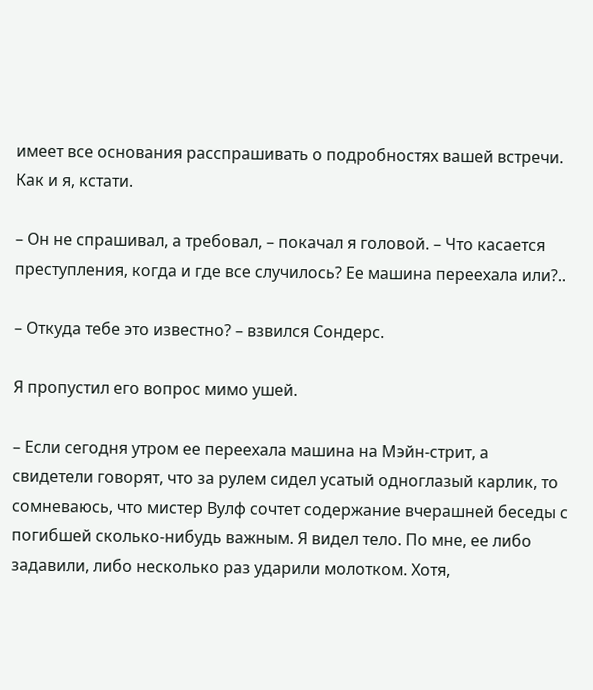имеет все основания расспрашивать о подробностях вашей встречи. Как и я, кстати.

– Он не спрашивал, а требовал, – покачал я головой. – Что касается преступления, когда и где все случилось? Ее машина переехала или?..

– Откуда тебе это известно? – взвился Сондерс.

Я пропустил его вопрос мимо ушей.

– Если сегодня утром ее переехала машина на Мэйн-стрит, а свидетели говорят, что за рулем сидел усатый одноглазый карлик, то сомневаюсь, что мистер Вулф сочтет содержание вчерашней беседы с погибшей сколько-нибудь важным. Я видел тело. По мне, ее либо задавили, либо несколько раз ударили молотком. Хотя,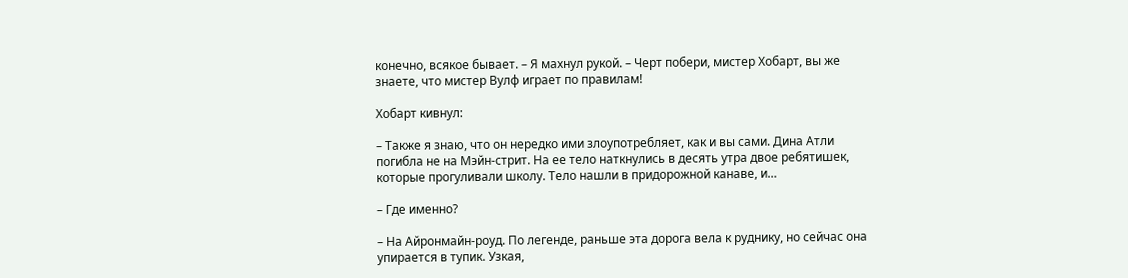конечно, всякое бывает. – Я махнул рукой. – Черт побери, мистер Хобарт, вы же знаете, что мистер Вулф играет по правилам!

Хобарт кивнул:

– Также я знаю, что он нередко ими злоупотребляет, как и вы сами. Дина Атли погибла не на Мэйн-стрит. На ее тело наткнулись в десять утра двое ребятишек, которые прогуливали школу. Тело нашли в придорожной канаве, и…

– Где именно?

– На Айронмайн-роуд. По легенде, раньше эта дорога вела к руднику, но сейчас она упирается в тупик. Узкая,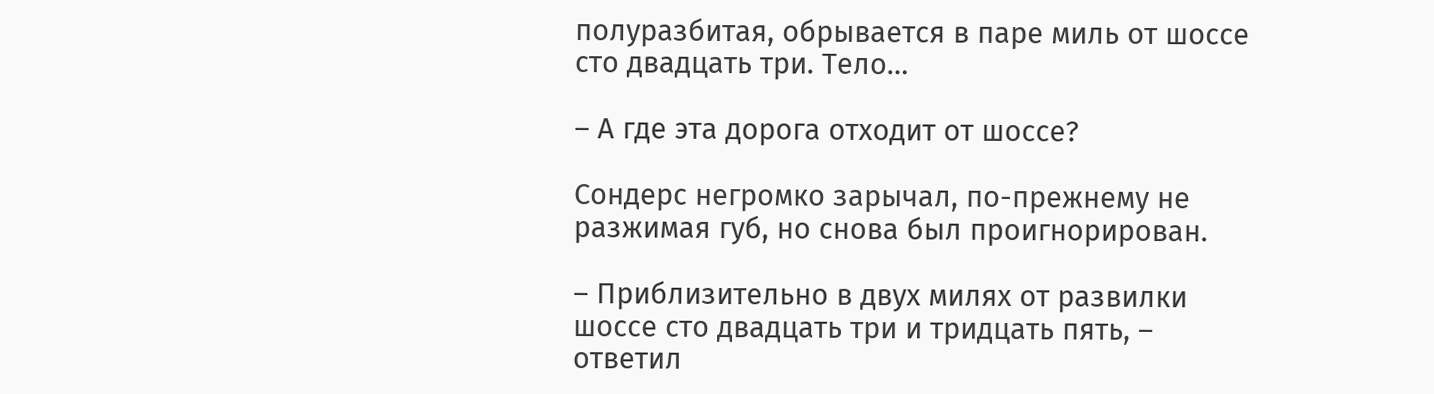полуразбитая, обрывается в паре миль от шоссе сто двадцать три. Тело…

– А где эта дорога отходит от шоссе?

Сондерс негромко зарычал, по-прежнему не разжимая губ, но снова был проигнорирован.

– Приблизительно в двух милях от развилки шоссе сто двадцать три и тридцать пять, – ответил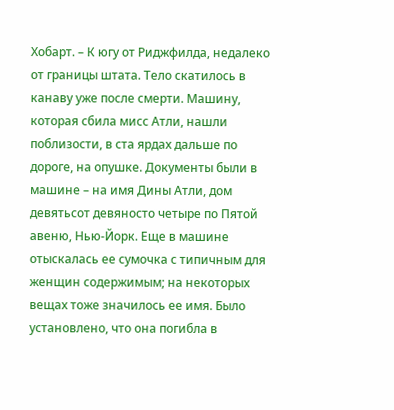Хобарт. – К югу от Риджфилда, недалеко от границы штата. Тело скатилось в канаву уже после смерти. Машину, которая сбила мисс Атли, нашли поблизости, в ста ярдах дальше по дороге, на опушке. Документы были в машине – на имя Дины Атли, дом девятьсот девяносто четыре по Пятой авеню, Нью-Йорк. Еще в машине отыскалась ее сумочка с типичным для женщин содержимым; на некоторых вещах тоже значилось ее имя. Было установлено, что она погибла в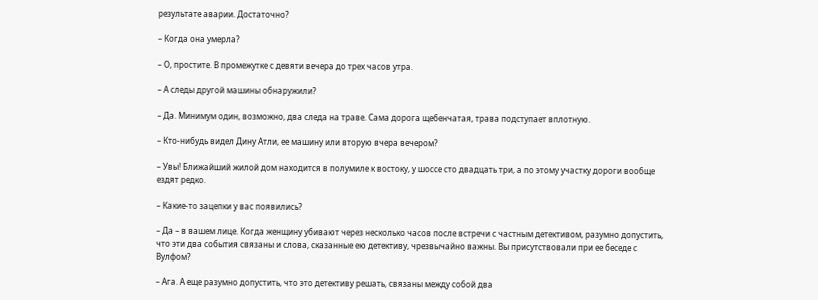результате аварии. Достаточно?

– Когда она умерла?

– О, простите. В промежутке с девяти вечера до трех часов утра.

– А следы другой машины обнаружили?

– Да. Минимум один, возможно, два следа на траве. Сама дорога щебенчатая, трава подступает вплотную.

– Кто-нибудь видел Дину Атли, ее машину или вторую вчера вечером?

– Увы! Ближайший жилой дом находится в полумиле к востоку, у шоссе сто двадцать три, а по этому участку дороги вообще ездят редко.

– Какие-то зацепки у вас появились?

– Да – в вашем лице. Когда женщину убивают через несколько часов после встречи с частным детективом, разумно допустить, что эти два события связаны и слова, сказанные ею детективу, чрезвычайно важны. Вы присутствовали при ее беседе с Вулфом?

– Ага. А еще разумно допустить, что это детективу решать, связаны между собой два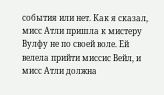события или нет. Как я сказал, мисс Атли пришла к мистеру Вулфу не по своей воле. Ей велела прийти миссис Вейл, и мисс Атли должна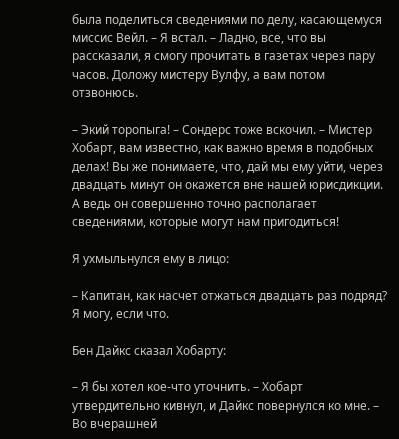была поделиться сведениями по делу, касающемуся миссис Вейл. – Я встал. – Ладно, все, что вы рассказали, я смогу прочитать в газетах через пару часов. Доложу мистеру Вулфу, а вам потом отзвонюсь.

– Экий торопыга! – Сондерс тоже вскочил. – Мистер Хобарт, вам известно, как важно время в подобных делах! Вы же понимаете, что, дай мы ему уйти, через двадцать минут он окажется вне нашей юрисдикции. А ведь он совершенно точно располагает сведениями, которые могут нам пригодиться!

Я ухмыльнулся ему в лицо:

– Капитан, как насчет отжаться двадцать раз подряд? Я могу, если что.

Бен Дайкс сказал Хобарту:

– Я бы хотел кое-что уточнить. – Хобарт утвердительно кивнул, и Дайкс повернулся ко мне. – Во вчерашней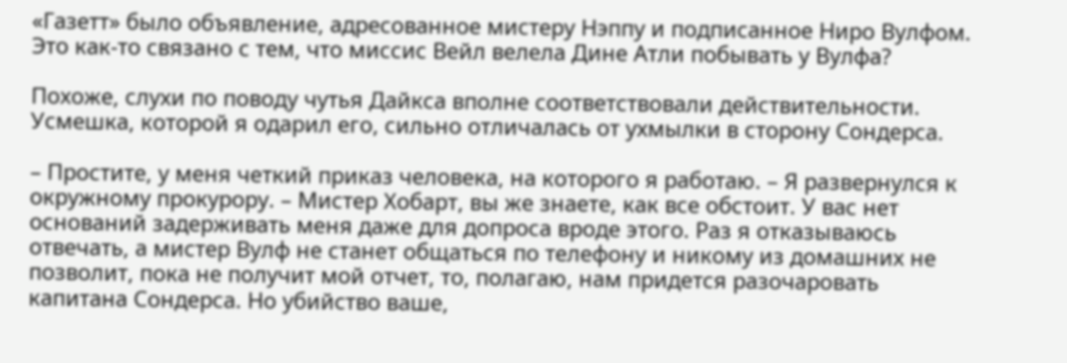«Газетт» было объявление, адресованное мистеру Нэппу и подписанное Ниро Вулфом. Это как-то связано с тем, что миссис Вейл велела Дине Атли побывать у Вулфа?

Похоже, слухи по поводу чутья Дайкса вполне соответствовали действительности. Усмешка, которой я одарил его, сильно отличалась от ухмылки в сторону Сондерса.

– Простите, у меня четкий приказ человека, на которого я работаю. – Я развернулся к окружному прокурору. – Мистер Хобарт, вы же знаете, как все обстоит. У вас нет оснований задерживать меня даже для допроса вроде этого. Раз я отказываюсь отвечать, а мистер Вулф не станет общаться по телефону и никому из домашних не позволит, пока не получит мой отчет, то, полагаю, нам придется разочаровать капитана Сондерса. Но убийство ваше,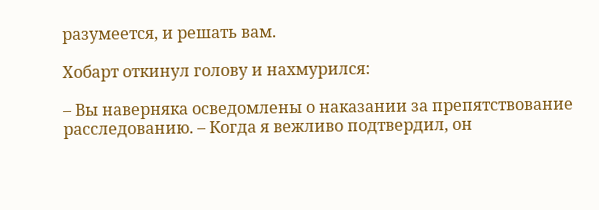разумеется, и решать вам.

Хобарт откинул голову и нахмурился:

– Вы наверняка осведомлены о наказании за препятствование расследованию. – Когда я вежливо подтвердил, он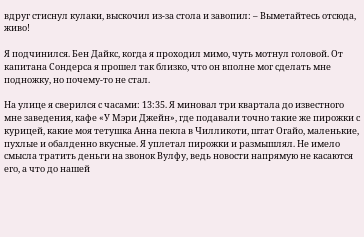вдруг стиснул кулаки, выскочил из-за стола и завопил: – Выметайтесь отсюда, живо!

Я подчинился. Бен Дайкс, когда я проходил мимо, чуть мотнул головой. От капитана Сондерса я прошел так близко, что он вполне мог сделать мне подножку, но почему-то не стал.

На улице я сверился с часами: 13:35. Я миновал три квартала до известного мне заведения, кафе «У Мэри Джейн», где подавали точно такие же пирожки с курицей, какие моя тетушка Анна пекла в Чилликоти, штат Огайо, маленькие, пухлые и обалденно вкусные. Я уплетал пирожки и размышлял. Не имело смысла тратить деньги на звонок Вулфу, ведь новости напрямую не касаются его, а что до нашей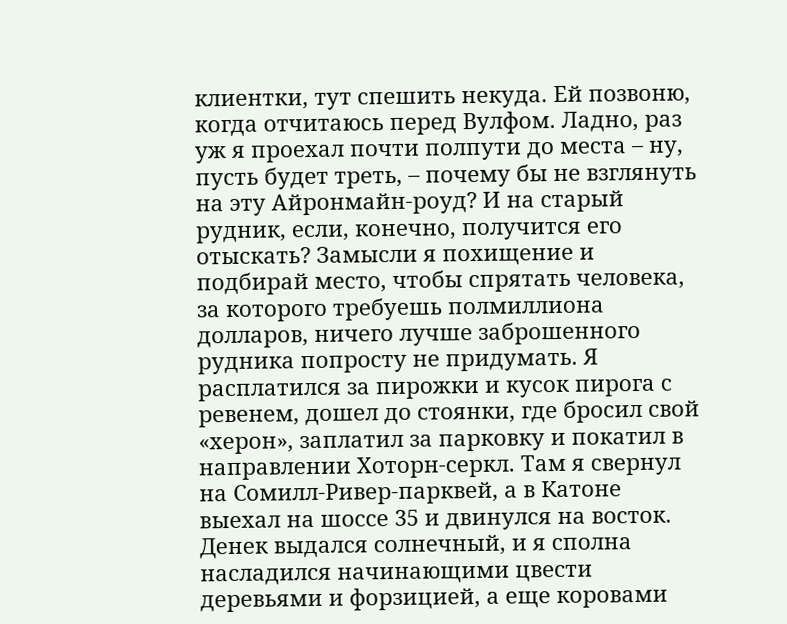клиентки, тут спешить некуда. Ей позвоню, когда отчитаюсь перед Вулфом. Ладно, раз уж я проехал почти полпути до места – ну, пусть будет треть, – почему бы не взглянуть на эту Айронмайн-роуд? И на старый рудник, если, конечно, получится его отыскать? Замысли я похищение и подбирай место, чтобы спрятать человека, за которого требуешь полмиллиона долларов, ничего лучше заброшенного рудника попросту не придумать. Я расплатился за пирожки и кусок пирога с ревенем, дошел до стоянки, где бросил свой «херон», заплатил за парковку и покатил в направлении Хоторн-серкл. Там я свернул на Сомилл-Ривер-парквей, а в Катоне выехал на шоссе 35 и двинулся на восток. Денек выдался солнечный, и я сполна насладился начинающими цвести деревьями и форзицией, а еще коровами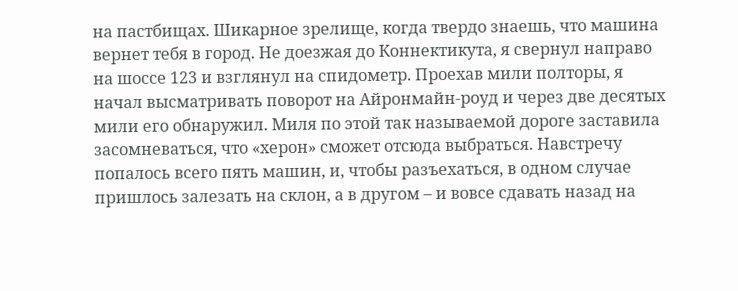на пастбищах. Шикарное зрелище, когда твердо знаешь, что машина вернет тебя в город. Не доезжая до Коннектикута, я свернул направо на шоссе 123 и взглянул на спидометр. Проехав мили полторы, я начал высматривать поворот на Айронмайн-роуд и через две десятых мили его обнаружил. Миля по этой так называемой дороге заставила засомневаться, что «херон» сможет отсюда выбраться. Навстречу попалось всего пять машин, и, чтобы разъехаться, в одном случае пришлось залезать на склон, а в другом – и вовсе сдавать назад на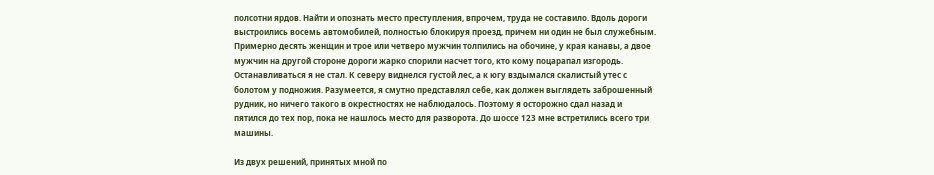полсотни ярдов. Найти и опознать место преступления, впрочем, труда не составило. Вдоль дороги выстроились восемь автомобилей, полностью блокируя проезд, причем ни один не был служебным. Примерно десять женщин и трое или четверо мужчин толпились на обочине, у края канавы, а двое мужчин на другой стороне дороги жарко спорили насчет того, кто кому поцарапал изгородь. Останавливаться я не стал. К северу виднелся густой лес, а к югу вздымался скалистый утес с болотом у подножия. Разумеется, я смутно представлял себе, как должен выглядеть заброшенный рудник, но ничего такого в окрестностях не наблюдалось. Поэтому я осторожно сдал назад и пятился до тех пор, пока не нашлось место для разворота. До шоссе 123 мне встретились всего три машины.

Из двух решений, принятых мной по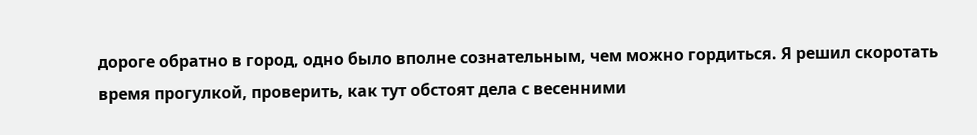дороге обратно в город, одно было вполне сознательным, чем можно гордиться. Я решил скоротать время прогулкой, проверить, как тут обстоят дела с весенними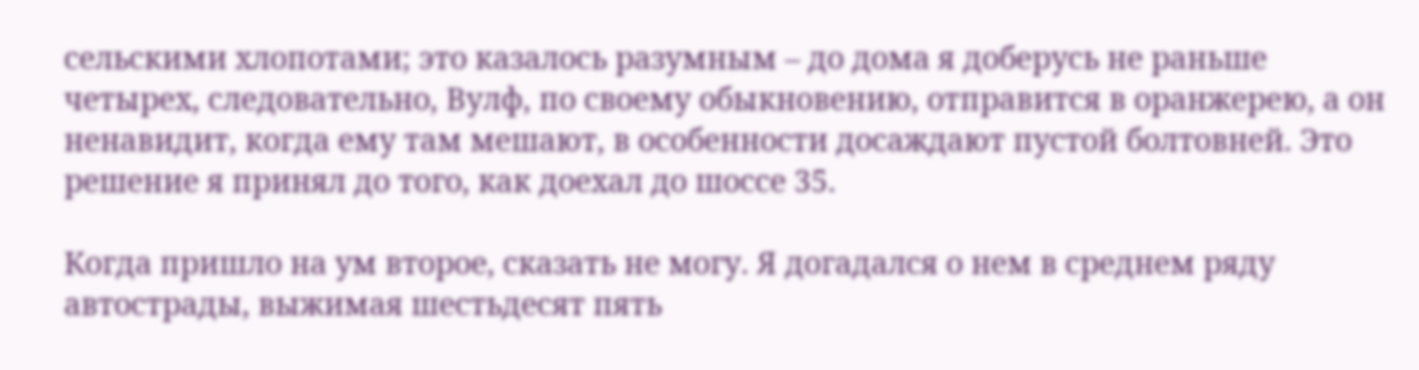сельскими хлопотами; это казалось разумным – до дома я доберусь не раньше четырех, следовательно, Вулф, по своему обыкновению, отправится в оранжерею, а он ненавидит, когда ему там мешают, в особенности досаждают пустой болтовней. Это решение я принял до того, как доехал до шоссе 35.

Когда пришло на ум второе, сказать не могу. Я догадался о нем в среднем ряду автострады, выжимая шестьдесят пять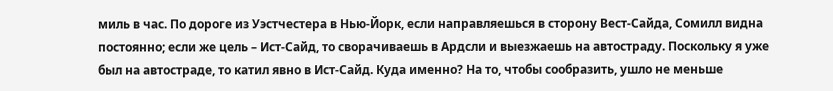миль в час. По дороге из Уэстчестера в Нью-Йорк, если направляешься в сторону Вест-Сайда, Сомилл видна постоянно; если же цель – Ист-Сайд, то сворачиваешь в Ардсли и выезжаешь на автостраду. Поскольку я уже был на автостраде, то катил явно в Ист-Сайд. Куда именно? На то, чтобы сообразить, ушло не меньше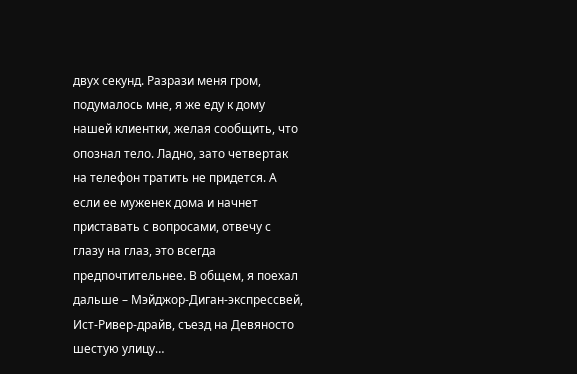двух секунд. Разрази меня гром, подумалось мне, я же еду к дому нашей клиентки, желая сообщить, что опознал тело. Ладно, зато четвертак на телефон тратить не придется. А если ее муженек дома и начнет приставать с вопросами, отвечу с глазу на глаз, это всегда предпочтительнее. В общем, я поехал дальше – Мэйджор-Диган-экспрессвей, Ист-Ривер-драйв, съезд на Девяносто шестую улицу…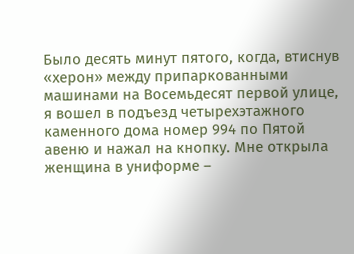Было десять минут пятого, когда, втиснув «херон» между припаркованными машинами на Восемьдесят первой улице, я вошел в подъезд четырехэтажного каменного дома номер 994 по Пятой авеню и нажал на кнопку. Мне открыла женщина в униформе –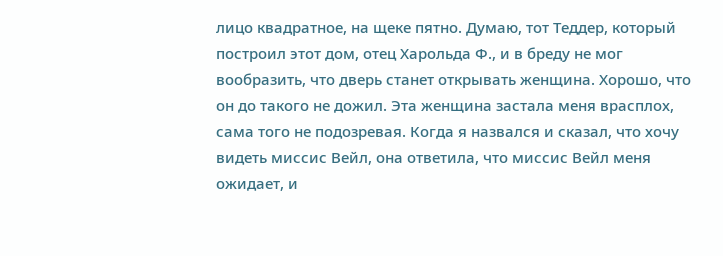лицо квадратное, на щеке пятно. Думаю, тот Теддер, который построил этот дом, отец Харольда Ф., и в бреду не мог вообразить, что дверь станет открывать женщина. Хорошо, что он до такого не дожил. Эта женщина застала меня врасплох, сама того не подозревая. Когда я назвался и сказал, что хочу видеть миссис Вейл, она ответила, что миссис Вейл меня ожидает, и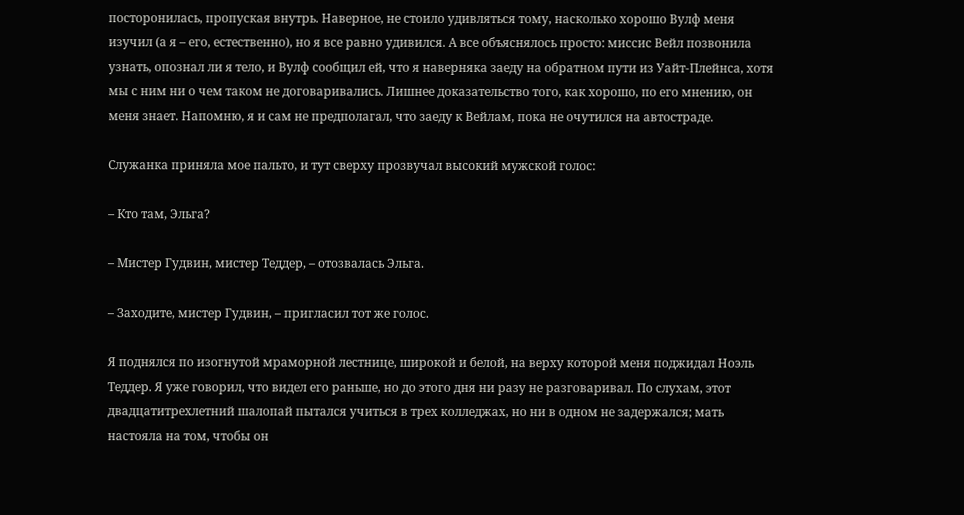посторонилась, пропуская внутрь. Наверное, не стоило удивляться тому, насколько хорошо Вулф меня изучил (а я – его, естественно), но я все равно удивился. А все объяснялось просто: миссис Вейл позвонила узнать, опознал ли я тело, и Вулф сообщил ей, что я наверняка заеду на обратном пути из Уайт-Плейнса, хотя мы с ним ни о чем таком не договаривались. Лишнее доказательство того, как хорошо, по его мнению, он меня знает. Напомню, я и сам не предполагал, что заеду к Вейлам, пока не очутился на автостраде.

Служанка приняла мое пальто, и тут сверху прозвучал высокий мужской голос:

– Кто там, Эльга?

– Мистер Гудвин, мистер Теддер, – отозвалась Эльга.

– Заходите, мистер Гудвин, – пригласил тот же голос.

Я поднялся по изогнутой мраморной лестнице, широкой и белой, на верху которой меня поджидал Ноэль Теддер. Я уже говорил, что видел его раньше, но до этого дня ни разу не разговаривал. По слухам, этот двадцатитрехлетний шалопай пытался учиться в трех колледжах, но ни в одном не задержался; мать настояла на том, чтобы он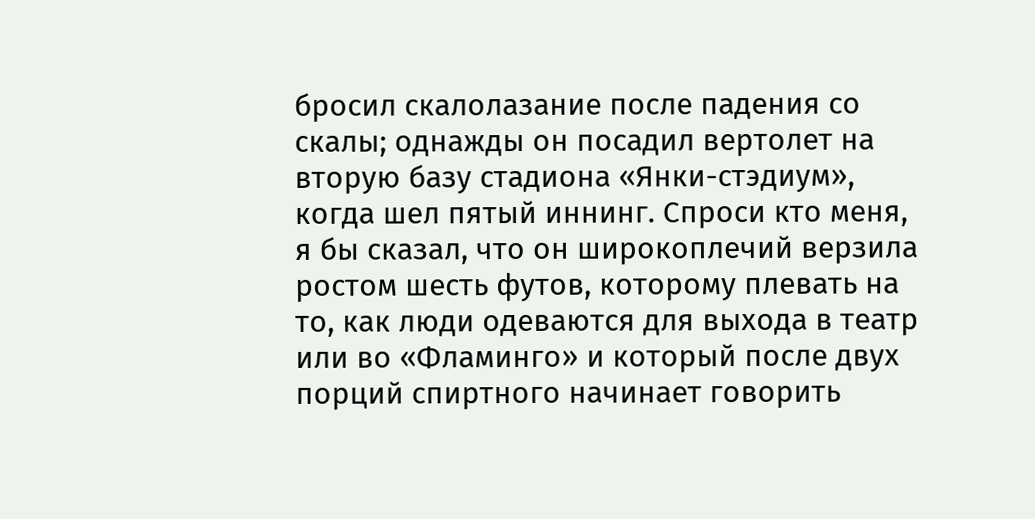бросил скалолазание после падения со скалы; однажды он посадил вертолет на вторую базу стадиона «Янки-стэдиум», когда шел пятый иннинг. Спроси кто меня, я бы сказал, что он широкоплечий верзила ростом шесть футов, которому плевать на то, как люди одеваются для выхода в театр или во «Фламинго» и который после двух порций спиртного начинает говорить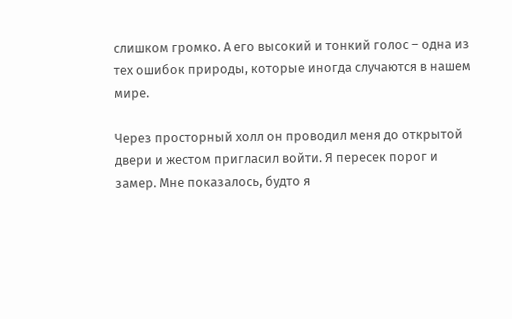слишком громко. А его высокий и тонкий голос – одна из тех ошибок природы, которые иногда случаются в нашем мире.

Через просторный холл он проводил меня до открытой двери и жестом пригласил войти. Я пересек порог и замер. Мне показалось, будто я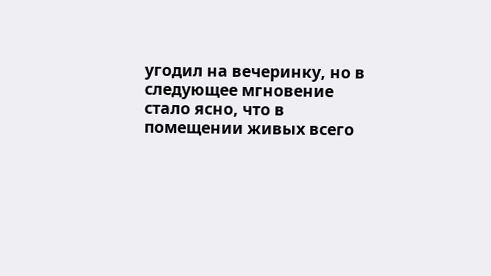угодил на вечеринку, но в следующее мгновение стало ясно, что в помещении живых всего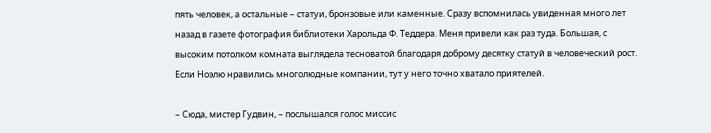пять человек, а остальные – статуи, бронзовые или каменные. Сразу вспомнилась увиденная много лет назад в газете фотография библиотеки Харольда Ф. Теддера. Меня привели как раз туда. Большая, с высоким потолком комната выглядела тесноватой благодаря доброму десятку статуй в человеческий рост. Если Ноэлю нравились многолюдные компании, тут у него точно хватало приятелей.

– Сюда, мистер Гудвин, – послышался голос миссис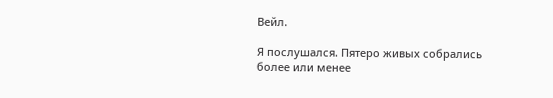Вейл.

Я послушался. Пятеро живых собрались более или менее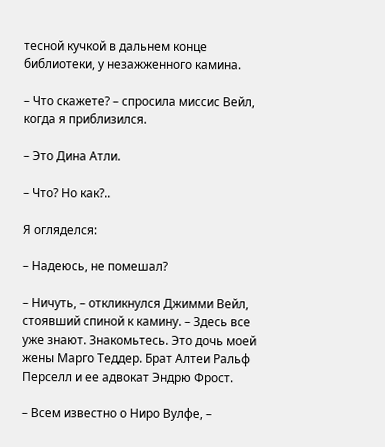тесной кучкой в дальнем конце библиотеки, у незажженного камина.

– Что скажете? – спросила миссис Вейл, когда я приблизился.

– Это Дина Атли.

– Что? Но как?..

Я огляделся:

– Надеюсь, не помешал?

– Ничуть, – откликнулся Джимми Вейл, стоявший спиной к камину. – Здесь все уже знают. Знакомьтесь. Это дочь моей жены Марго Теддер. Брат Алтеи Ральф Перселл и ее адвокат Эндрю Фрост.

– Всем известно о Ниро Вулфе, –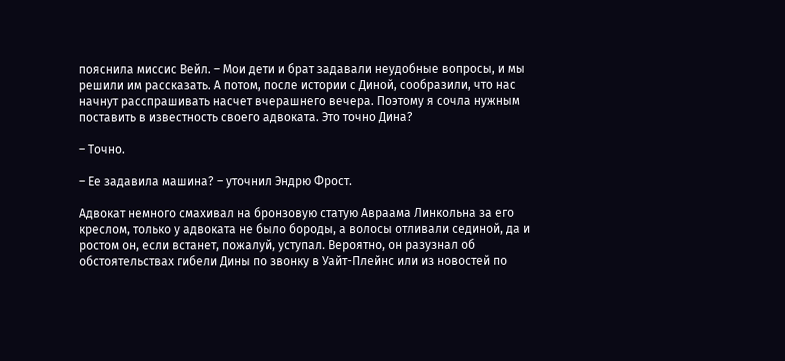пояснила миссис Вейл. – Мои дети и брат задавали неудобные вопросы, и мы решили им рассказать. А потом, после истории с Диной, сообразили, что нас начнут расспрашивать насчет вчерашнего вечера. Поэтому я сочла нужным поставить в известность своего адвоката. Это точно Дина?

– Точно.

– Ее задавила машина? – уточнил Эндрю Фрост.

Адвокат немного смахивал на бронзовую статую Авраама Линкольна за его креслом, только у адвоката не было бороды, а волосы отливали сединой, да и ростом он, если встанет, пожалуй, уступал. Вероятно, он разузнал об обстоятельствах гибели Дины по звонку в Уайт-Плейнс или из новостей по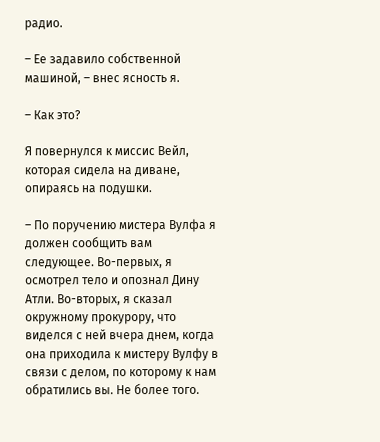радио.

– Ее задавило собственной машиной, – внес ясность я.

– Как это?

Я повернулся к миссис Вейл, которая сидела на диване, опираясь на подушки.

– По поручению мистера Вулфа я должен сообщить вам следующее. Во-первых, я осмотрел тело и опознал Дину Атли. Во-вторых, я сказал окружному прокурору, что виделся с ней вчера днем, когда она приходила к мистеру Вулфу в связи с делом, по которому к нам обратились вы. Не более того.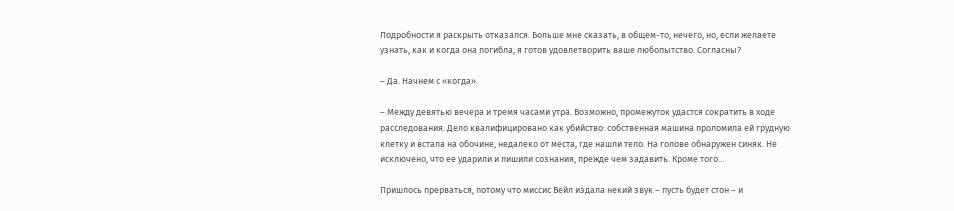Подробности я раскрыть отказался. Больше мне сказать, в общем-то, нечего, но, если желаете узнать, как и когда она погибла, я готов удовлетворить ваше любопытство. Согласны?

– Да. Начнем с «когда».

– Между девятью вечера и тремя часами утра. Возможно, промежуток удастся сократить в ходе расследования. Дело квалифицировано как убийство: собственная машина проломила ей грудную клетку и встала на обочине, недалеко от места, где нашли тело. На голове обнаружен синяк. Не исключено, что ее ударили и лишили сознания, прежде чем задавить. Кроме того…

Пришлось прерваться, потому что миссис Вейл издала некий звук – пусть будет стон – и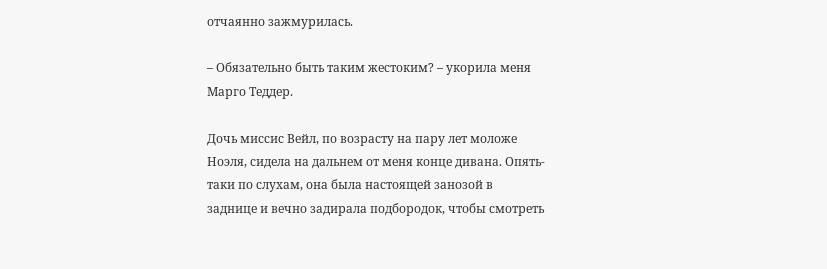отчаянно зажмурилась.

– Обязательно быть таким жестоким? – укорила меня Марго Теддер.

Дочь миссис Вейл, по возрасту на пару лет моложе Ноэля, сидела на дальнем от меня конце дивана. Опять-таки по слухам, она была настоящей занозой в заднице и вечно задирала подбородок, чтобы смотреть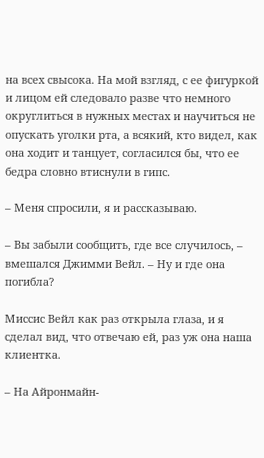на всех свысока. На мой взгляд, с ее фигуркой и лицом ей следовало разве что немного округлиться в нужных местах и научиться не опускать уголки рта, а всякий, кто видел, как она ходит и танцует, согласился бы, что ее бедра словно втиснули в гипс.

– Меня спросили, я и рассказываю.

– Вы забыли сообщить, где все случилось, – вмешался Джимми Вейл. – Ну и где она погибла?

Миссис Вейл как раз открыла глаза, и я сделал вид, что отвечаю ей, раз уж она наша клиентка.

– На Айронмайн-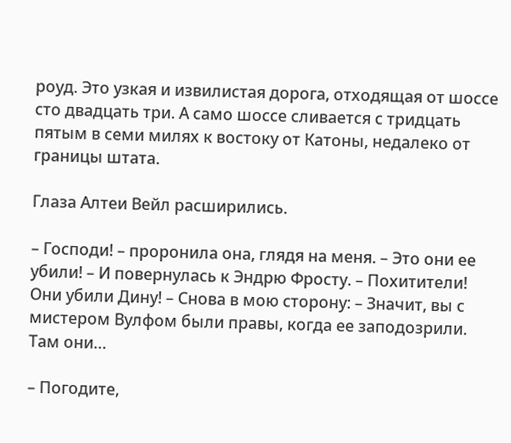роуд. Это узкая и извилистая дорога, отходящая от шоссе сто двадцать три. А само шоссе сливается с тридцать пятым в семи милях к востоку от Катоны, недалеко от границы штата.

Глаза Алтеи Вейл расширились.

– Господи! – проронила она, глядя на меня. – Это они ее убили! – И повернулась к Эндрю Фросту. – Похитители! Они убили Дину! – Снова в мою сторону: – Значит, вы с мистером Вулфом были правы, когда ее заподозрили. Там они…

– Погодите,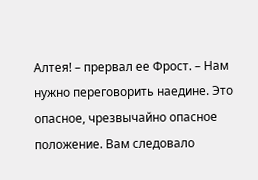Алтея! – прервал ее Фрост. – Нам нужно переговорить наедине. Это опасное, чрезвычайно опасное положение. Вам следовало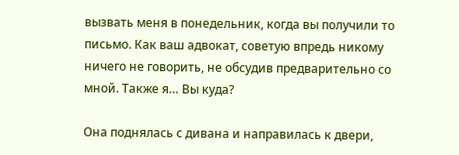вызвать меня в понедельник, когда вы получили то письмо. Как ваш адвокат, советую впредь никому ничего не говорить, не обсудив предварительно со мной. Также я… Вы куда?

Она поднялась с дивана и направилась к двери,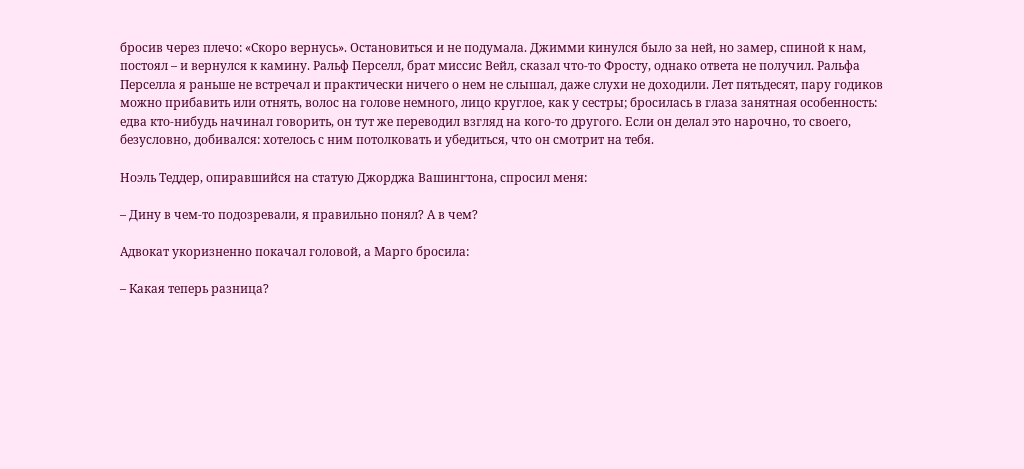бросив через плечо: «Скоро вернусь». Остановиться и не подумала. Джимми кинулся было за ней, но замер, спиной к нам, постоял – и вернулся к камину. Ральф Перселл, брат миссис Вейл, сказал что-то Фросту, однако ответа не получил. Ральфа Перселла я раньше не встречал и практически ничего о нем не слышал, даже слухи не доходили. Лет пятьдесят, пару годиков можно прибавить или отнять, волос на голове немного, лицо круглое, как у сестры; бросилась в глаза занятная особенность: едва кто-нибудь начинал говорить, он тут же переводил взгляд на кого-то другого. Если он делал это нарочно, то своего, безусловно, добивался: хотелось с ним потолковать и убедиться, что он смотрит на тебя.

Ноэль Теддер, опиравшийся на статую Джорджа Вашингтона, спросил меня:

– Дину в чем-то подозревали, я правильно понял? А в чем?

Адвокат укоризненно покачал головой, а Марго бросила:

– Какая теперь разница?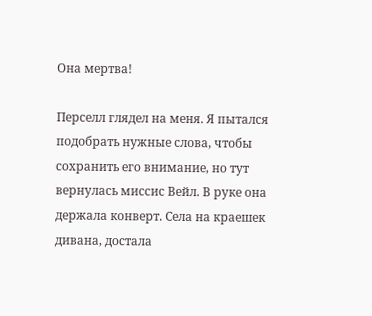Она мертва!

Перселл глядел на меня. Я пытался подобрать нужные слова, чтобы сохранить его внимание, но тут вернулась миссис Вейл. В руке она держала конверт. Села на краешек дивана, достала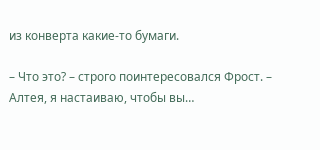из конверта какие-то бумаги.

– Что это? – строго поинтересовался Фрост. – Алтея, я настаиваю, чтобы вы…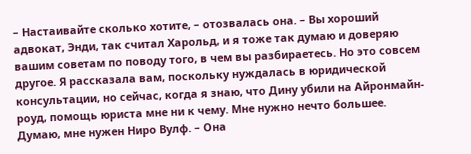– Настаивайте сколько хотите, – отозвалась она. – Вы хороший адвокат, Энди, так считал Харольд, и я тоже так думаю и доверяю вашим советам по поводу того, в чем вы разбираетесь. Но это совсем другое. Я рассказала вам, поскольку нуждалась в юридической консультации, но сейчас, когда я знаю, что Дину убили на Айронмайн-роуд, помощь юриста мне ни к чему. Мне нужно нечто большее. Думаю, мне нужен Ниро Вулф. – Она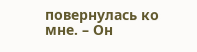повернулась ко мне. – Он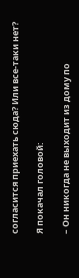согласится приехать сюда? Или все-таки нет?

Я покачал головой:

– Он никогда не выходит из дому по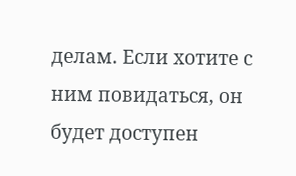делам. Если хотите с ним повидаться, он будет доступен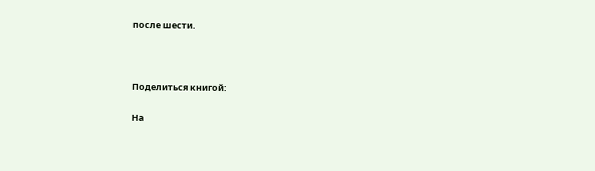после шести.



Поделиться книгой:

На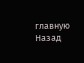главную
Назад